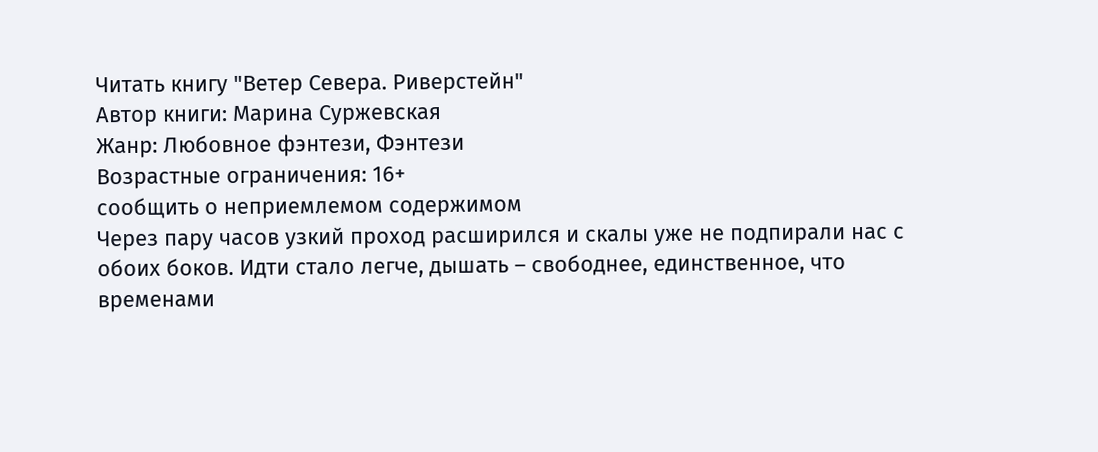Читать книгу "Ветер Севера. Риверстейн"
Автор книги: Марина Суржевская
Жанр: Любовное фэнтези, Фэнтези
Возрастные ограничения: 16+
сообщить о неприемлемом содержимом
Через пару часов узкий проход расширился и скалы уже не подпирали нас с обоих боков. Идти стало легче, дышать – свободнее, единственное, что временами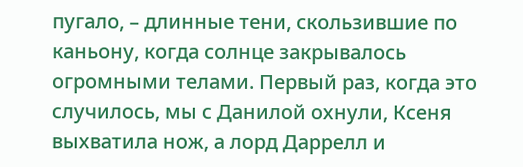пугало, – длинные тени, скользившие по каньону, когда солнце закрывалось огромными телами. Первый раз, когда это случилось, мы с Данилой охнули, Ксеня выхватила нож, а лорд Даррелл и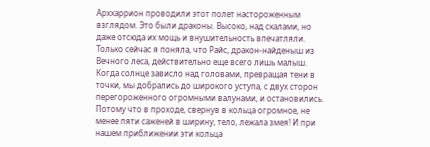Арххаррион проводили этот полет настороженным взглядом. Это были драконы. Высоко, над скалами, но даже отсюда их мощь и внушительность впечатляли.
Только сейчас я поняла, что Райс, дракон-найденыш из Вечного леса, действительно еще всего лишь малыш.
Когда солнце зависло над головами, превращая тени в точки, мы добрались до широкого уступа, с двух сторон перегороженного огромными валунами, и остановились. Потому что в проходе, свернув в кольца огромное, не менее пяти саженей в ширину, тело, лежала змея! И при нашем приближении эти кольца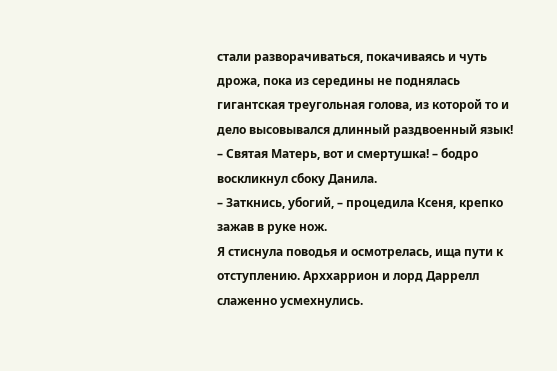стали разворачиваться, покачиваясь и чуть дрожа, пока из середины не поднялась гигантская треугольная голова, из которой то и дело высовывался длинный раздвоенный язык!
– Святая Матерь, вот и смертушка! – бодро воскликнул сбоку Данила.
– Заткнись, убогий, – процедила Ксеня, крепко зажав в руке нож.
Я стиснула поводья и осмотрелась, ища пути к отступлению. Арххаррион и лорд Даррелл слаженно усмехнулись.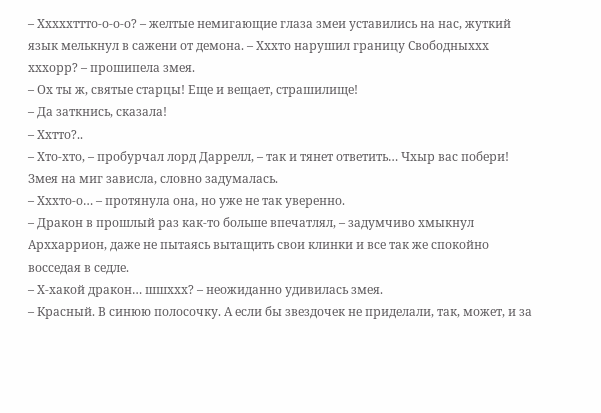– Хххххттто-о-о-о? – желтые немигающие глаза змеи уставились на нас, жуткий язык мелькнул в сажени от демона. – Хххто нарушил границу Свободныххх хххорр? – прошипела змея.
– Ох ты ж, святые старцы! Еще и вещает, страшилище!
– Да заткнись, сказала!
– Ххтто?..
– Хто-хто, – пробурчал лорд Даррелл, – так и тянет ответить… Чхыр вас побери!
Змея на миг зависла, словно задумалась.
– Хххто-о… – протянула она, но уже не так уверенно.
– Дракон в прошлый раз как-то больше впечатлял, – задумчиво хмыкнул Арххаррион, даже не пытаясь вытащить свои клинки и все так же спокойно восседая в седле.
– Х-хакой дракон… шшххх? – неожиданно удивилась змея.
– Красный. В синюю полосочку. А если бы звездочек не приделали, так, может, и за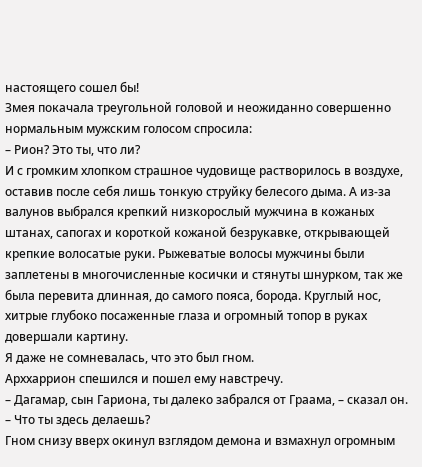настоящего сошел бы!
Змея покачала треугольной головой и неожиданно совершенно нормальным мужским голосом спросила:
– Рион? Это ты, что ли?
И с громким хлопком страшное чудовище растворилось в воздухе, оставив после себя лишь тонкую струйку белесого дыма. А из-за валунов выбрался крепкий низкорослый мужчина в кожаных штанах, сапогах и короткой кожаной безрукавке, открывающей крепкие волосатые руки. Рыжеватые волосы мужчины были заплетены в многочисленные косички и стянуты шнурком, так же была перевита длинная, до самого пояса, борода. Круглый нос, хитрые глубоко посаженные глаза и огромный топор в руках довершали картину.
Я даже не сомневалась, что это был гном.
Арххаррион спешился и пошел ему навстречу.
– Дагамар, сын Гариона, ты далеко забрался от Граама, – сказал он. – Что ты здесь делаешь?
Гном снизу вверх окинул взглядом демона и взмахнул огромным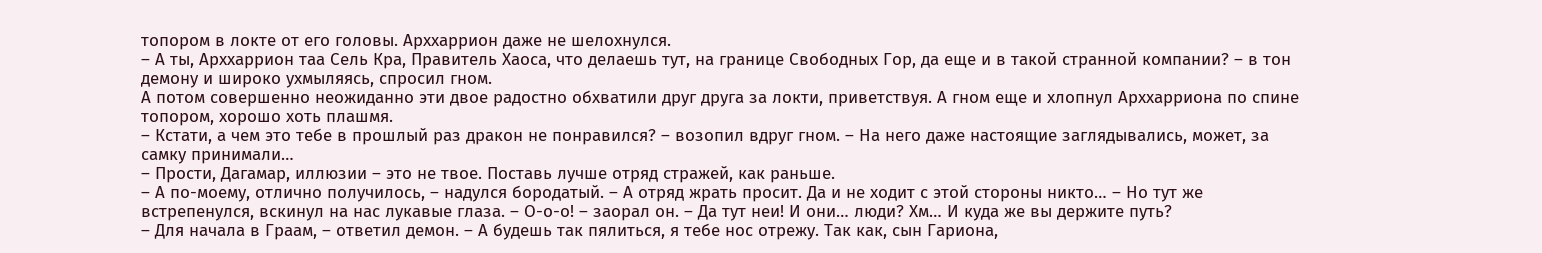топором в локте от его головы. Арххаррион даже не шелохнулся.
– А ты, Арххаррион таа Сель Кра, Правитель Хаоса, что делаешь тут, на границе Свободных Гор, да еще и в такой странной компании? – в тон демону и широко ухмыляясь, спросил гном.
А потом совершенно неожиданно эти двое радостно обхватили друг друга за локти, приветствуя. А гном еще и хлопнул Арххарриона по спине топором, хорошо хоть плашмя.
– Кстати, а чем это тебе в прошлый раз дракон не понравился? – возопил вдруг гном. – На него даже настоящие заглядывались, может, за самку принимали…
– Прости, Дагамар, иллюзии – это не твое. Поставь лучше отряд стражей, как раньше.
– А по-моему, отлично получилось, – надулся бородатый. – А отряд жрать просит. Да и не ходит с этой стороны никто… – Но тут же встрепенулся, вскинул на нас лукавые глаза. – О-о-о! – заорал он. – Да тут неи! И они… люди? Хм… И куда же вы держите путь?
– Для начала в Граам, – ответил демон. – А будешь так пялиться, я тебе нос отрежу. Так как, сын Гариона,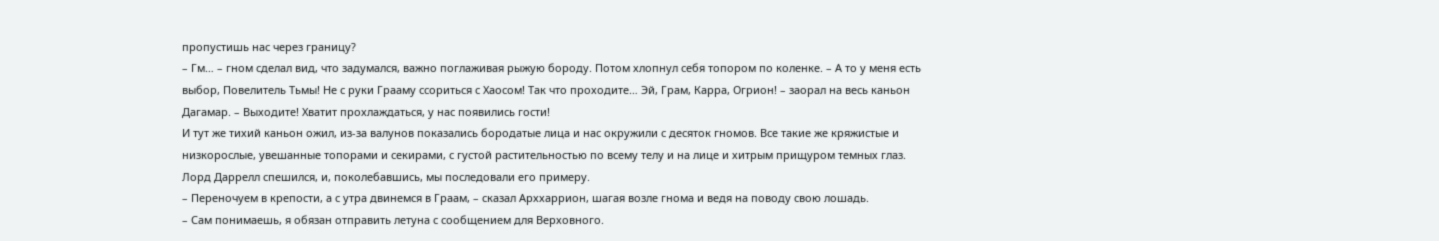пропустишь нас через границу?
– Гм… – гном сделал вид, что задумался, важно поглаживая рыжую бороду. Потом хлопнул себя топором по коленке. – А то у меня есть выбор, Повелитель Тьмы! Не с руки Грааму ссориться с Хаосом! Так что проходите… Эй, Грам, Карра, Огрион! – заорал на весь каньон Дагамар. – Выходите! Хватит прохлаждаться, у нас появились гости!
И тут же тихий каньон ожил, из-за валунов показались бородатые лица и нас окружили с десяток гномов. Все такие же кряжистые и низкорослые, увешанные топорами и секирами, с густой растительностью по всему телу и на лице и хитрым прищуром темных глаз.
Лорд Даррелл спешился, и, поколебавшись, мы последовали его примеру.
– Переночуем в крепости, а с утра двинемся в Граам, – сказал Арххаррион, шагая возле гнома и ведя на поводу свою лошадь.
– Сам понимаешь, я обязан отправить летуна с сообщением для Верховного.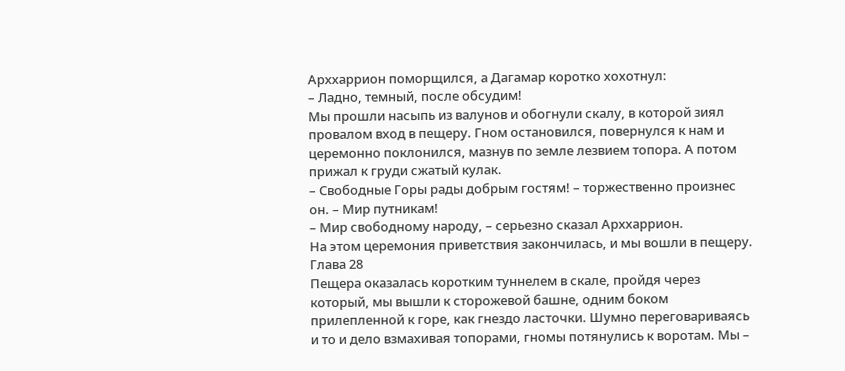Арххаррион поморщился, а Дагамар коротко хохотнул:
– Ладно, темный, после обсудим!
Мы прошли насыпь из валунов и обогнули скалу, в которой зиял провалом вход в пещеру. Гном остановился, повернулся к нам и церемонно поклонился, мазнув по земле лезвием топора. А потом прижал к груди сжатый кулак.
– Свободные Горы рады добрым гостям! – торжественно произнес он. – Мир путникам!
– Мир свободному народу, – серьезно сказал Арххаррион.
На этом церемония приветствия закончилась, и мы вошли в пещеру.
Глава 28
Пещера оказалась коротким туннелем в скале, пройдя через который, мы вышли к сторожевой башне, одним боком прилепленной к горе, как гнездо ласточки. Шумно переговариваясь и то и дело взмахивая топорами, гномы потянулись к воротам. Мы –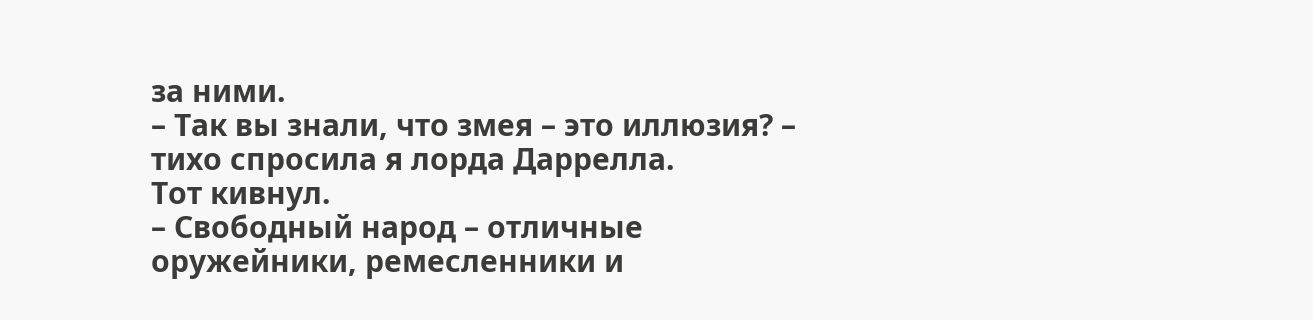за ними.
– Так вы знали, что змея – это иллюзия? – тихо спросила я лорда Даррелла.
Тот кивнул.
– Свободный народ – отличные оружейники, ремесленники и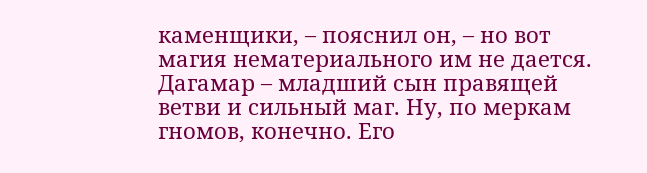каменщики, – пояснил он, – но вот магия нематериального им не дается. Дагамар – младший сын правящей ветви и сильный маг. Ну, по меркам гномов, конечно. Его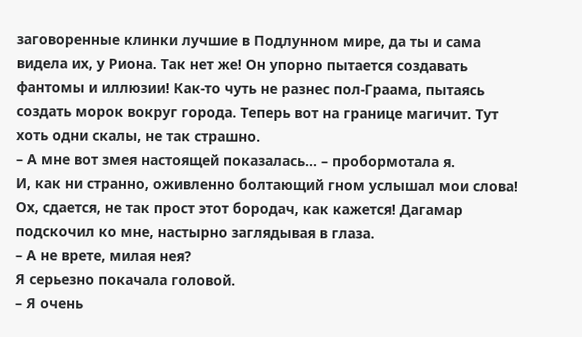заговоренные клинки лучшие в Подлунном мире, да ты и сама видела их, у Риона. Так нет же! Он упорно пытается создавать фантомы и иллюзии! Как-то чуть не разнес пол-Граама, пытаясь создать морок вокруг города. Теперь вот на границе магичит. Тут хоть одни скалы, не так страшно.
– А мне вот змея настоящей показалась… – пробормотала я.
И, как ни странно, оживленно болтающий гном услышал мои слова! Ох, сдается, не так прост этот бородач, как кажется! Дагамар подскочил ко мне, настырно заглядывая в глаза.
– А не врете, милая нея?
Я серьезно покачала головой.
– Я очень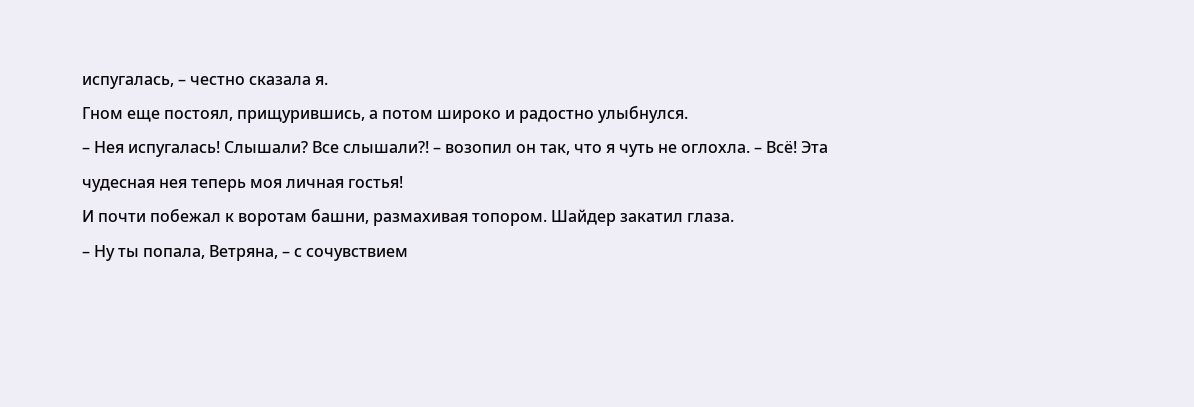испугалась, – честно сказала я.
Гном еще постоял, прищурившись, а потом широко и радостно улыбнулся.
– Нея испугалась! Слышали? Все слышали?! – возопил он так, что я чуть не оглохла. – Всё! Эта чудесная нея теперь моя личная гостья!
И почти побежал к воротам башни, размахивая топором. Шайдер закатил глаза.
– Ну ты попала, Ветряна, – с сочувствием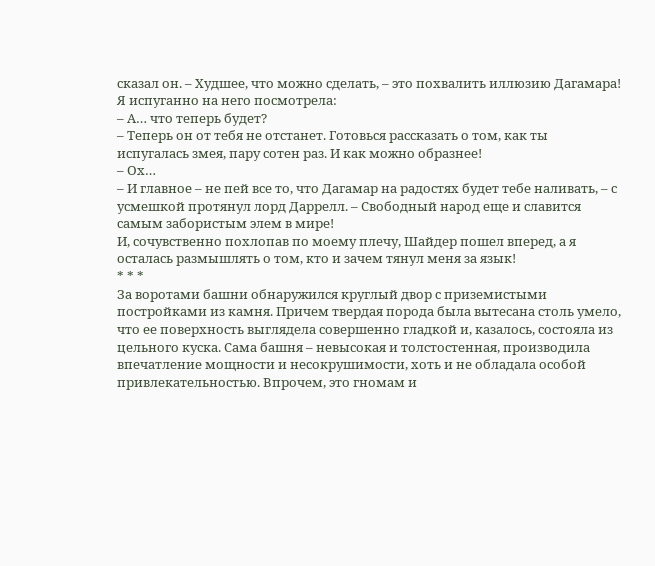сказал он. – Худшее, что можно сделать, – это похвалить иллюзию Дагамара!
Я испуганно на него посмотрела:
– А… что теперь будет?
– Теперь он от тебя не отстанет. Готовься рассказать о том, как ты испугалась змея, пару сотен раз. И как можно образнее!
– Ох…
– И главное – не пей все то, что Дагамар на радостях будет тебе наливать, – с усмешкой протянул лорд Даррелл. – Свободный народ еще и славится самым забористым элем в мире!
И, сочувственно похлопав по моему плечу, Шайдер пошел вперед, а я осталась размышлять о том, кто и зачем тянул меня за язык!
* * *
За воротами башни обнаружился круглый двор с приземистыми постройками из камня. Причем твердая порода была вытесана столь умело, что ее поверхность выглядела совершенно гладкой и, казалось, состояла из цельного куска. Сама башня – невысокая и толстостенная, производила впечатление мощности и несокрушимости, хоть и не обладала особой привлекательностью. Впрочем, это гномам и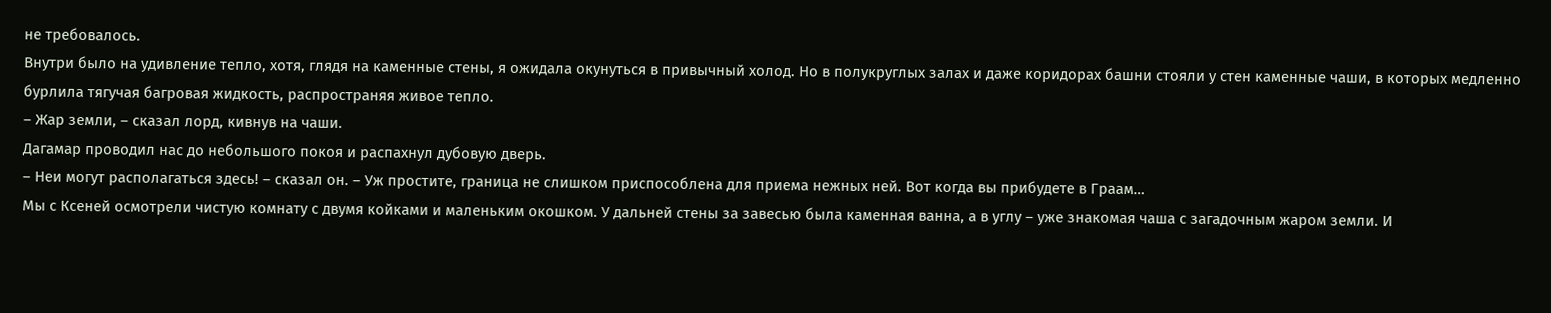не требовалось.
Внутри было на удивление тепло, хотя, глядя на каменные стены, я ожидала окунуться в привычный холод. Но в полукруглых залах и даже коридорах башни стояли у стен каменные чаши, в которых медленно бурлила тягучая багровая жидкость, распространяя живое тепло.
– Жар земли, – сказал лорд, кивнув на чаши.
Дагамар проводил нас до небольшого покоя и распахнул дубовую дверь.
– Неи могут располагаться здесь! – сказал он. – Уж простите, граница не слишком приспособлена для приема нежных ней. Вот когда вы прибудете в Граам…
Мы с Ксеней осмотрели чистую комнату с двумя койками и маленьким окошком. У дальней стены за завесью была каменная ванна, а в углу – уже знакомая чаша с загадочным жаром земли. И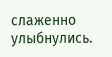слаженно улыбнулись.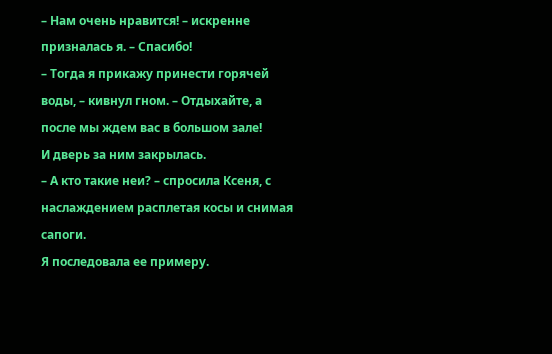– Нам очень нравится! – искренне призналась я. – Спасибо!
– Тогда я прикажу принести горячей воды, – кивнул гном. – Отдыхайте, а после мы ждем вас в большом зале!
И дверь за ним закрылась.
– А кто такие неи? – спросила Ксеня, с наслаждением расплетая косы и снимая сапоги.
Я последовала ее примеру.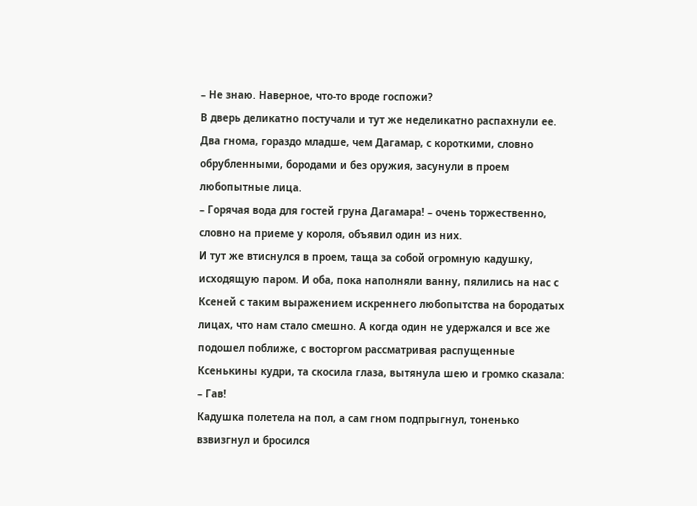– Не знаю. Наверное, что-то вроде госпожи?
В дверь деликатно постучали и тут же неделикатно распахнули ее. Два гнома, гораздо младше, чем Дагамар, с короткими, словно обрубленными, бородами и без оружия, засунули в проем любопытные лица.
– Горячая вода для гостей груна Дагамара! – очень торжественно, словно на приеме у короля, объявил один из них.
И тут же втиснулся в проем, таща за собой огромную кадушку, исходящую паром. И оба, пока наполняли ванну, пялились на нас с Ксеней с таким выражением искреннего любопытства на бородатых лицах, что нам стало смешно. А когда один не удержался и все же подошел поближе, с восторгом рассматривая распущенные Ксенькины кудри, та скосила глаза, вытянула шею и громко сказала:
– Гав!
Кадушка полетела на пол, а сам гном подпрыгнул, тоненько взвизгнул и бросился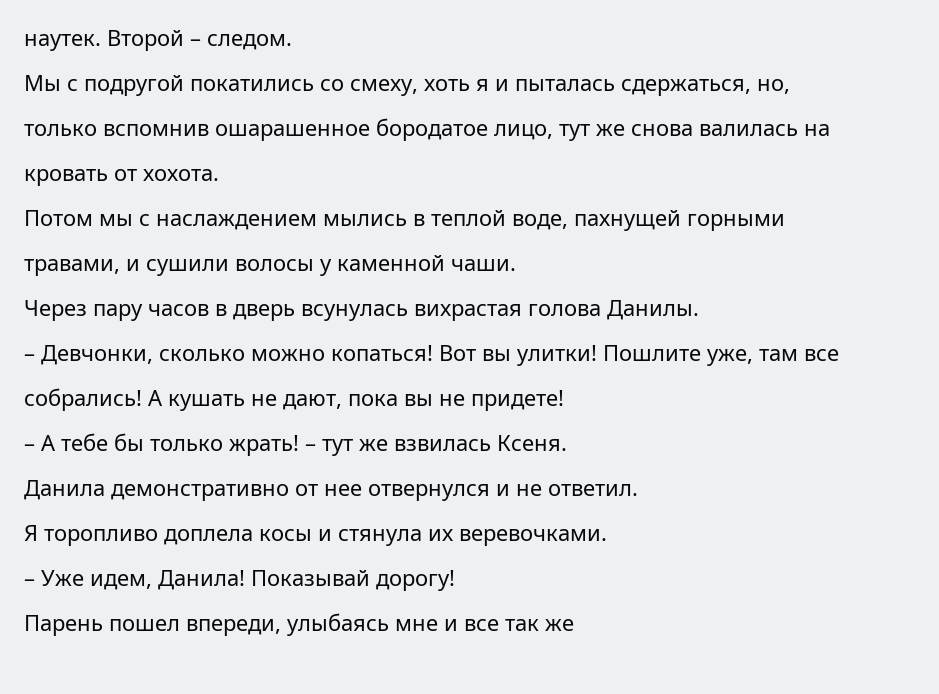наутек. Второй – следом.
Мы с подругой покатились со смеху, хоть я и пыталась сдержаться, но, только вспомнив ошарашенное бородатое лицо, тут же снова валилась на кровать от хохота.
Потом мы с наслаждением мылись в теплой воде, пахнущей горными травами, и сушили волосы у каменной чаши.
Через пару часов в дверь всунулась вихрастая голова Данилы.
– Девчонки, сколько можно копаться! Вот вы улитки! Пошлите уже, там все собрались! А кушать не дают, пока вы не придете!
– А тебе бы только жрать! – тут же взвилась Ксеня.
Данила демонстративно от нее отвернулся и не ответил.
Я торопливо доплела косы и стянула их веревочками.
– Уже идем, Данила! Показывай дорогу!
Парень пошел впереди, улыбаясь мне и все так же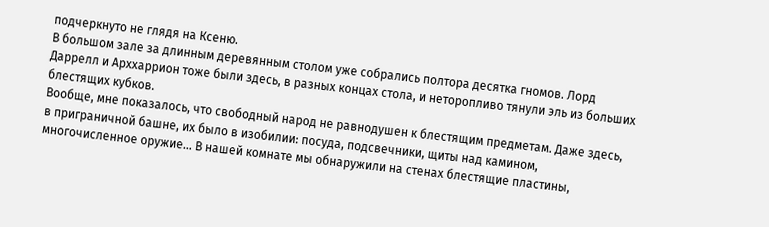подчеркнуто не глядя на Ксеню.
В большом зале за длинным деревянным столом уже собрались полтора десятка гномов. Лорд Даррелл и Арххаррион тоже были здесь, в разных концах стола, и неторопливо тянули эль из больших блестящих кубков.
Вообще, мне показалось, что свободный народ не равнодушен к блестящим предметам. Даже здесь, в приграничной башне, их было в изобилии: посуда, подсвечники, щиты над камином, многочисленное оружие… В нашей комнате мы обнаружили на стенах блестящие пластины,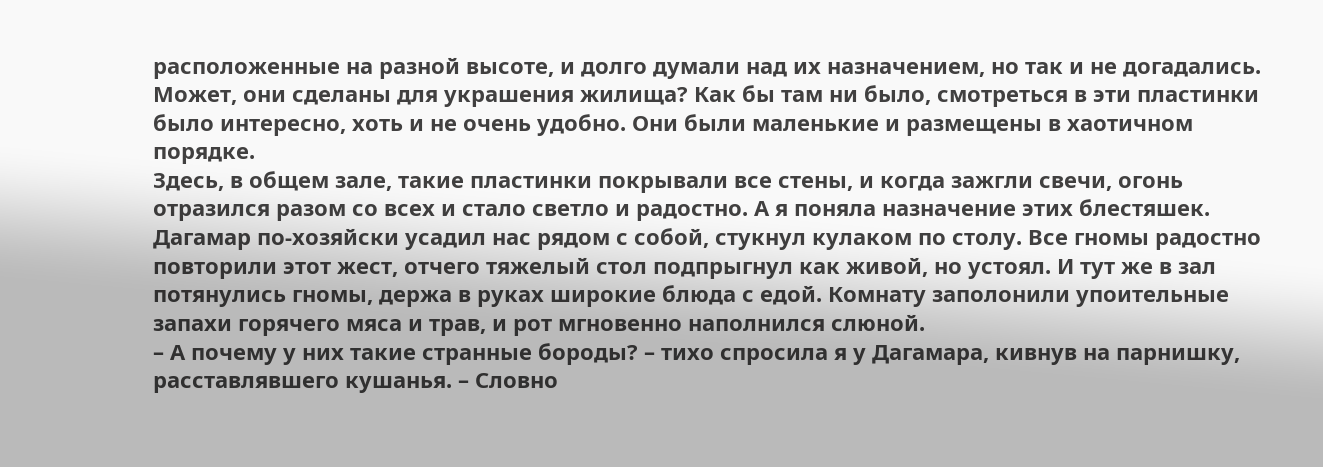расположенные на разной высоте, и долго думали над их назначением, но так и не догадались. Может, они сделаны для украшения жилища? Как бы там ни было, смотреться в эти пластинки было интересно, хоть и не очень удобно. Они были маленькие и размещены в хаотичном порядке.
Здесь, в общем зале, такие пластинки покрывали все стены, и когда зажгли свечи, огонь отразился разом со всех и стало светло и радостно. А я поняла назначение этих блестяшек.
Дагамар по-хозяйски усадил нас рядом с собой, стукнул кулаком по столу. Все гномы радостно повторили этот жест, отчего тяжелый стол подпрыгнул как живой, но устоял. И тут же в зал потянулись гномы, держа в руках широкие блюда с едой. Комнату заполонили упоительные запахи горячего мяса и трав, и рот мгновенно наполнился слюной.
– А почему у них такие странные бороды? – тихо спросила я у Дагамара, кивнув на парнишку, расставлявшего кушанья. – Словно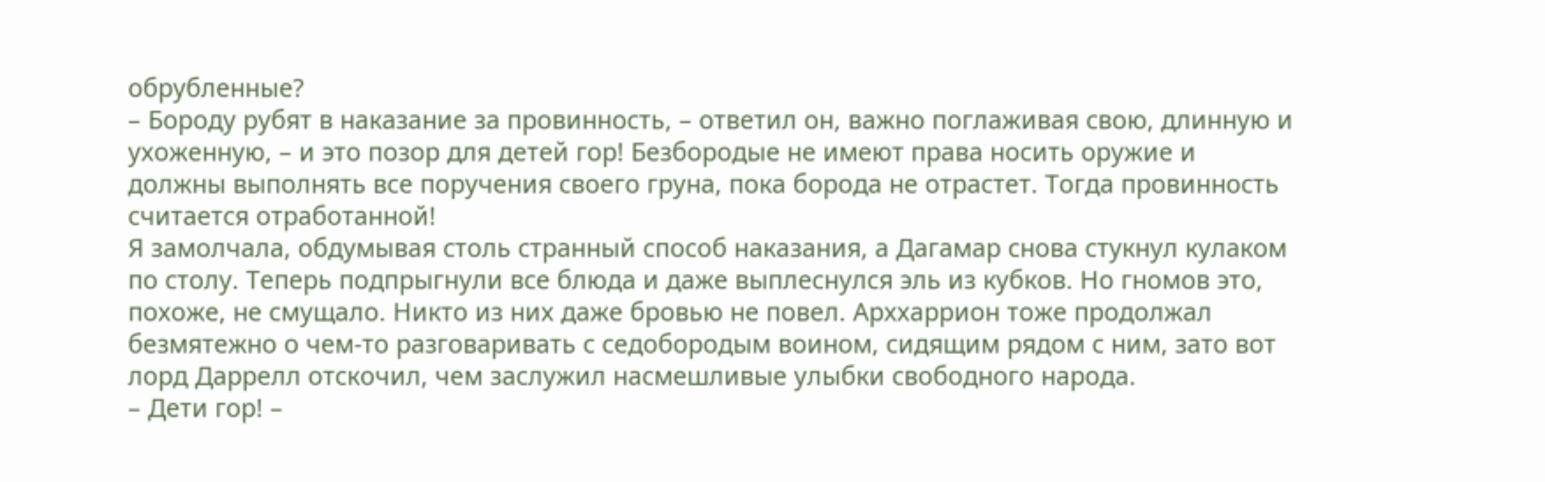обрубленные?
– Бороду рубят в наказание за провинность, – ответил он, важно поглаживая свою, длинную и ухоженную, – и это позор для детей гор! Безбородые не имеют права носить оружие и должны выполнять все поручения своего груна, пока борода не отрастет. Тогда провинность считается отработанной!
Я замолчала, обдумывая столь странный способ наказания, а Дагамар снова стукнул кулаком по столу. Теперь подпрыгнули все блюда и даже выплеснулся эль из кубков. Но гномов это, похоже, не смущало. Никто из них даже бровью не повел. Арххаррион тоже продолжал безмятежно о чем-то разговаривать с седобородым воином, сидящим рядом с ним, зато вот лорд Даррелл отскочил, чем заслужил насмешливые улыбки свободного народа.
– Дети гор! –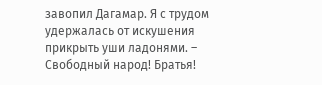завопил Дагамар. Я с трудом удержалась от искушения прикрыть уши ладонями. – Свободный народ! Братья!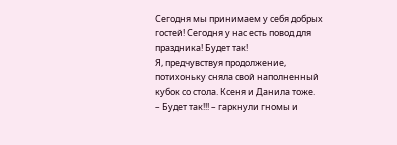Сегодня мы принимаем у себя добрых гостей! Сегодня у нас есть повод для праздника! Будет так!
Я, предчувствуя продолжение, потихоньку сняла свой наполненный кубок со стола. Ксеня и Данила тоже.
– Будет так!!! – гаркнули гномы и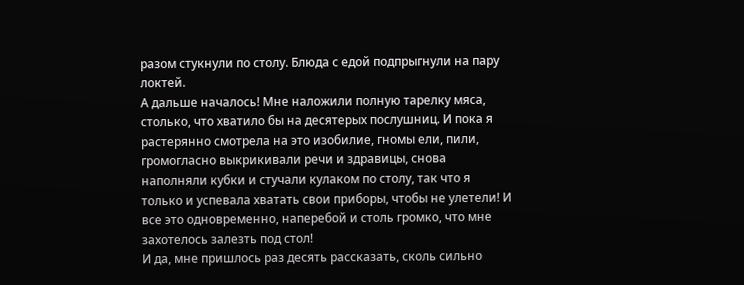разом стукнули по столу. Блюда с едой подпрыгнули на пару локтей.
А дальше началось! Мне наложили полную тарелку мяса, столько, что хватило бы на десятерых послушниц. И пока я растерянно смотрела на это изобилие, гномы ели, пили, громогласно выкрикивали речи и здравицы, снова наполняли кубки и стучали кулаком по столу, так что я только и успевала хватать свои приборы, чтобы не улетели! И все это одновременно, наперебой и столь громко, что мне захотелось залезть под стол!
И да, мне пришлось раз десять рассказать, сколь сильно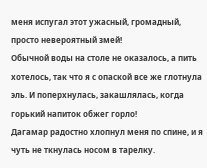меня испугал этот ужасный, громадный, просто невероятный змей!
Обычной воды на столе не оказалось, а пить хотелось, так что я с опаской все же глотнула эль. И поперхнулась, закашлялась, когда горький напиток обжег горло!
Дагамар радостно хлопнул меня по спине, и я чуть не ткнулась носом в тарелку.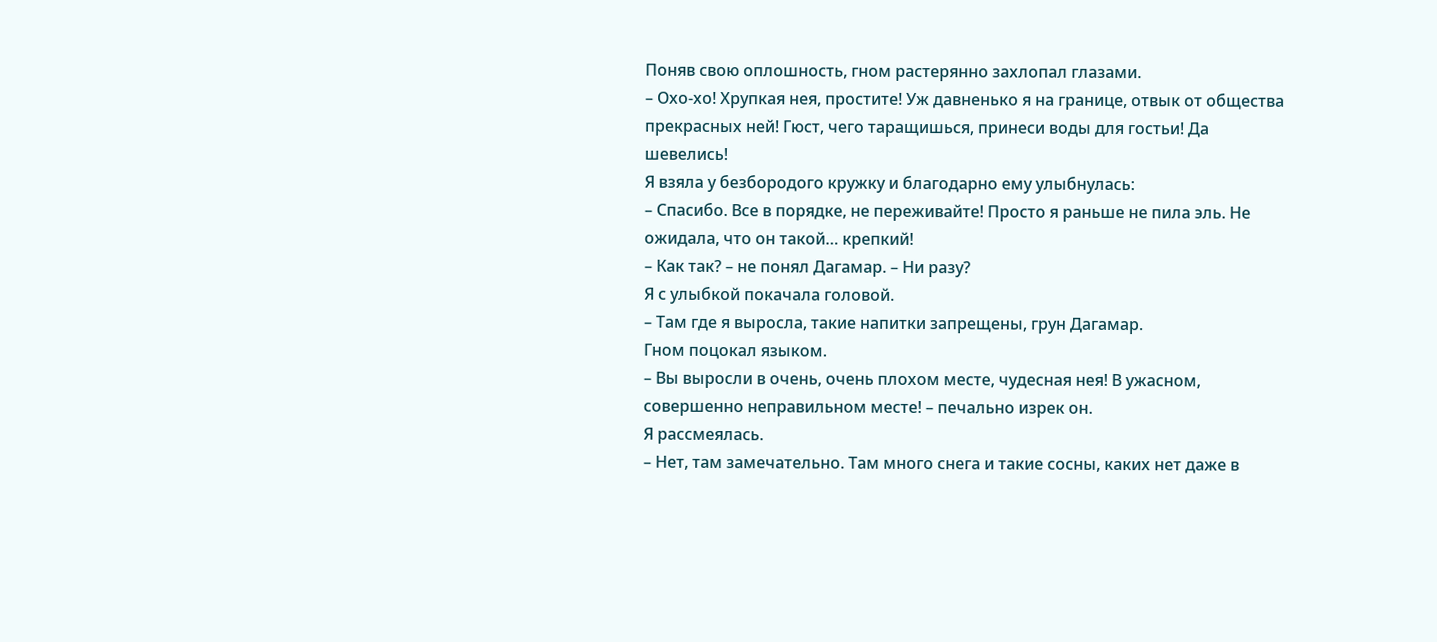Поняв свою оплошность, гном растерянно захлопал глазами.
– Охо-хо! Хрупкая нея, простите! Уж давненько я на границе, отвык от общества прекрасных ней! Гюст, чего таращишься, принеси воды для гостьи! Да шевелись!
Я взяла у безбородого кружку и благодарно ему улыбнулась:
– Спасибо. Все в порядке, не переживайте! Просто я раньше не пила эль. Не ожидала, что он такой… крепкий!
– Как так? – не понял Дагамар. – Ни разу?
Я с улыбкой покачала головой.
– Там где я выросла, такие напитки запрещены, грун Дагамар.
Гном поцокал языком.
– Вы выросли в очень, очень плохом месте, чудесная нея! В ужасном, совершенно неправильном месте! – печально изрек он.
Я рассмеялась.
– Нет, там замечательно. Там много снега и такие сосны, каких нет даже в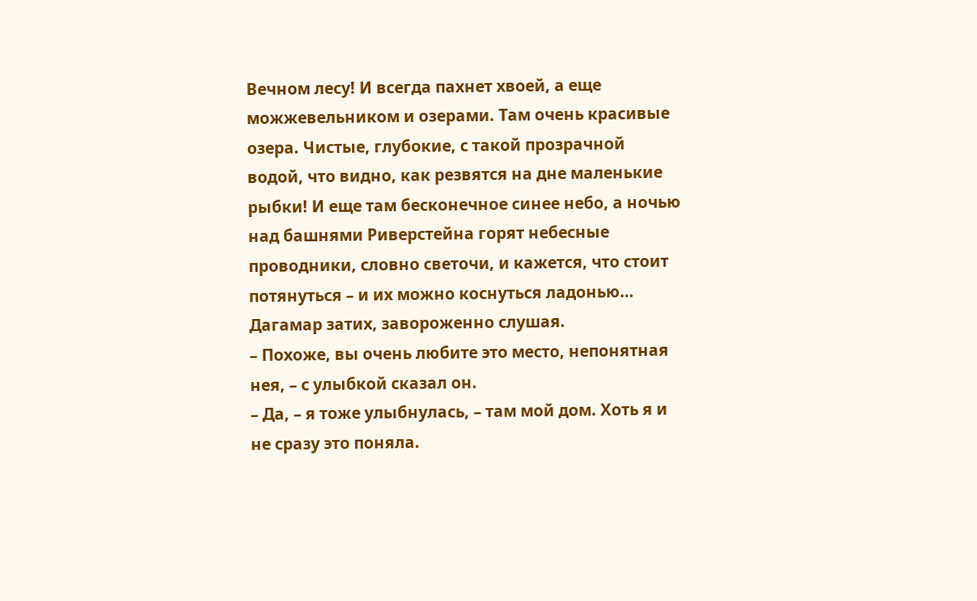Вечном лесу! И всегда пахнет хвоей, а еще можжевельником и озерами. Там очень красивые озера. Чистые, глубокие, с такой прозрачной водой, что видно, как резвятся на дне маленькие рыбки! И еще там бесконечное синее небо, а ночью над башнями Риверстейна горят небесные проводники, словно светочи, и кажется, что стоит потянуться – и их можно коснуться ладонью…
Дагамар затих, завороженно слушая.
– Похоже, вы очень любите это место, непонятная нея, – с улыбкой сказал он.
– Да, – я тоже улыбнулась, – там мой дом. Хоть я и не сразу это поняла.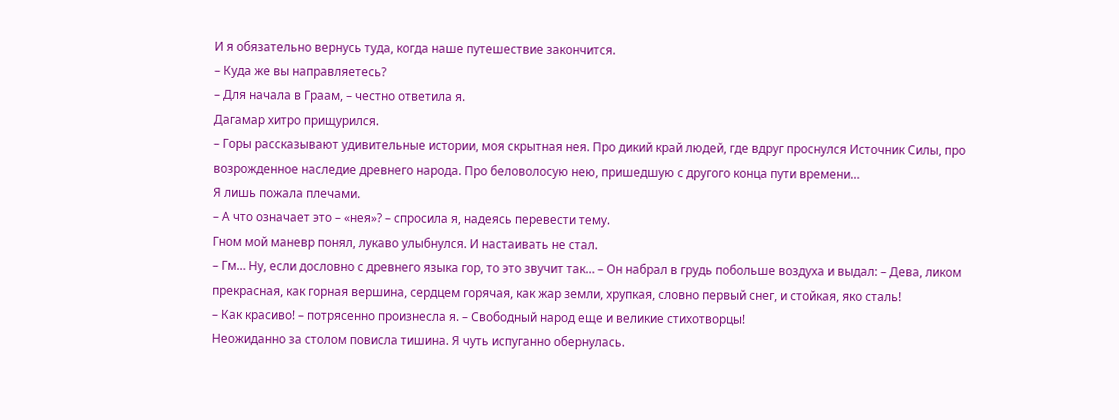И я обязательно вернусь туда, когда наше путешествие закончится.
– Куда же вы направляетесь?
– Для начала в Граам, – честно ответила я.
Дагамар хитро прищурился.
– Горы рассказывают удивительные истории, моя скрытная нея. Про дикий край людей, где вдруг проснулся Источник Силы, про возрожденное наследие древнего народа. Про беловолосую нею, пришедшую с другого конца пути времени…
Я лишь пожала плечами.
– А что означает это – «нея»? – спросила я, надеясь перевести тему.
Гном мой маневр понял, лукаво улыбнулся. И настаивать не стал.
– Гм… Ну, если дословно с древнего языка гор, то это звучит так… – Он набрал в грудь побольше воздуха и выдал: – Дева, ликом прекрасная, как горная вершина, сердцем горячая, как жар земли, хрупкая, словно первый снег, и стойкая, яко сталь!
– Как красиво! – потрясенно произнесла я. – Свободный народ еще и великие стихотворцы!
Неожиданно за столом повисла тишина. Я чуть испуганно обернулась.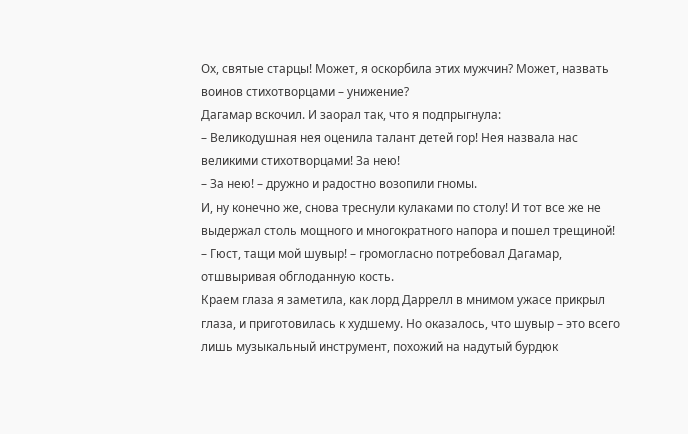Ох, святые старцы! Может, я оскорбила этих мужчин? Может, назвать воинов стихотворцами – унижение?
Дагамар вскочил. И заорал так, что я подпрыгнула:
– Великодушная нея оценила талант детей гор! Нея назвала нас великими стихотворцами! За нею!
– За нею! – дружно и радостно возопили гномы.
И, ну конечно же, снова треснули кулаками по столу! И тот все же не выдержал столь мощного и многократного напора и пошел трещиной!
– Гюст, тащи мой шувыр! – громогласно потребовал Дагамар, отшвыривая обглоданную кость.
Краем глаза я заметила, как лорд Даррелл в мнимом ужасе прикрыл глаза, и приготовилась к худшему. Но оказалось, что шувыр – это всего лишь музыкальный инструмент, похожий на надутый бурдюк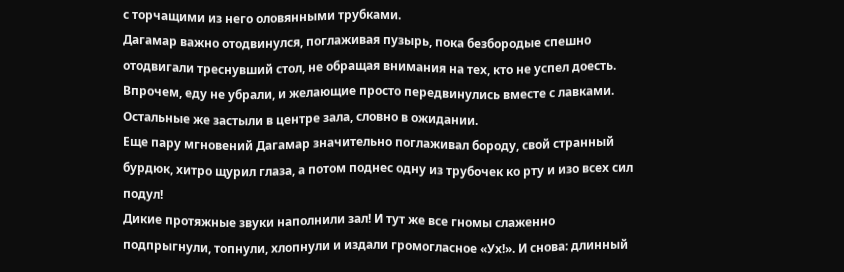с торчащими из него оловянными трубками.
Дагамар важно отодвинулся, поглаживая пузырь, пока безбородые спешно отодвигали треснувший стол, не обращая внимания на тех, кто не успел доесть. Впрочем, еду не убрали, и желающие просто передвинулись вместе с лавками. Остальные же застыли в центре зала, словно в ожидании.
Еще пару мгновений Дагамар значительно поглаживал бороду, свой странный бурдюк, хитро щурил глаза, а потом поднес одну из трубочек ко рту и изо всех сил подул!
Дикие протяжные звуки наполнили зал! И тут же все гномы слаженно подпрыгнули, топнули, хлопнули и издали громогласное «Ух!». И снова: длинный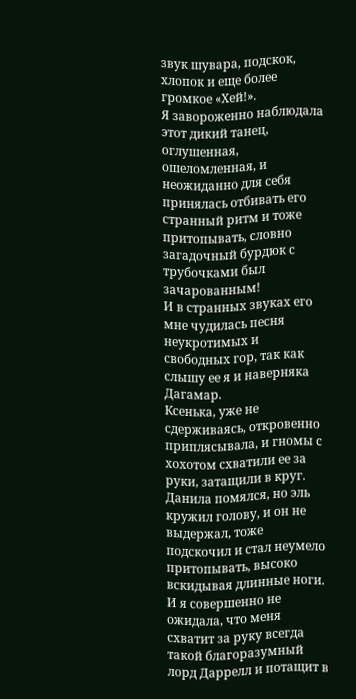звук шувара, подскок, хлопок и еще более громкое «Хей!».
Я завороженно наблюдала этот дикий танец, оглушенная, ошеломленная, и неожиданно для себя принялась отбивать его странный ритм и тоже притопывать, словно загадочный бурдюк с трубочками был зачарованным!
И в странных звуках его мне чудилась песня неукротимых и свободных гор, так как слышу ее я и наверняка Дагамар.
Ксенька, уже не сдерживаясь, откровенно приплясывала, и гномы с хохотом схватили ее за руки, затащили в круг. Данила помялся, но эль кружил голову, и он не выдержал, тоже подскочил и стал неумело притопывать, высоко вскидывая длинные ноги.
И я совершенно не ожидала, что меня схватит за руку всегда такой благоразумный лорд Даррелл и потащит в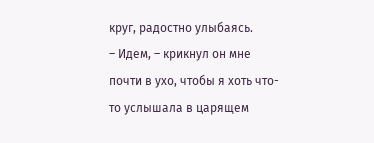круг, радостно улыбаясь.
– Идем, – крикнул он мне почти в ухо, чтобы я хоть что-то услышала в царящем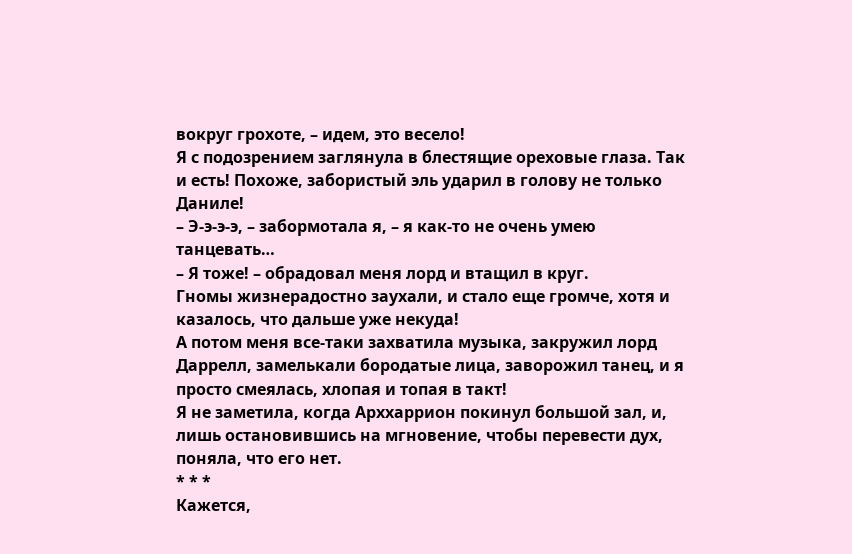вокруг грохоте, – идем, это весело!
Я с подозрением заглянула в блестящие ореховые глаза. Так и есть! Похоже, забористый эль ударил в голову не только Даниле!
– Э-э-э-э, – забормотала я, – я как-то не очень умею танцевать…
– Я тоже! – обрадовал меня лорд и втащил в круг.
Гномы жизнерадостно заухали, и стало еще громче, хотя и казалось, что дальше уже некуда!
А потом меня все-таки захватила музыка, закружил лорд Даррелл, замелькали бородатые лица, заворожил танец, и я просто смеялась, хлопая и топая в такт!
Я не заметила, когда Арххаррион покинул большой зал, и, лишь остановившись на мгновение, чтобы перевести дух, поняла, что его нет.
* * *
Кажется,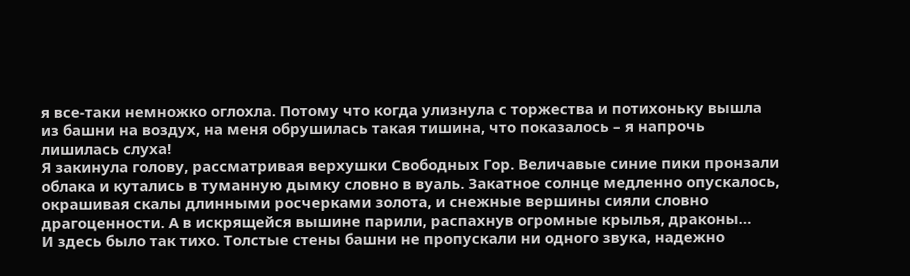я все-таки немножко оглохла. Потому что когда улизнула с торжества и потихоньку вышла из башни на воздух, на меня обрушилась такая тишина, что показалось – я напрочь лишилась слуха!
Я закинула голову, рассматривая верхушки Свободных Гор. Величавые синие пики пронзали облака и кутались в туманную дымку словно в вуаль. Закатное солнце медленно опускалось, окрашивая скалы длинными росчерками золота, и снежные вершины сияли словно драгоценности. А в искрящейся вышине парили, распахнув огромные крылья, драконы…
И здесь было так тихо. Толстые стены башни не пропускали ни одного звука, надежно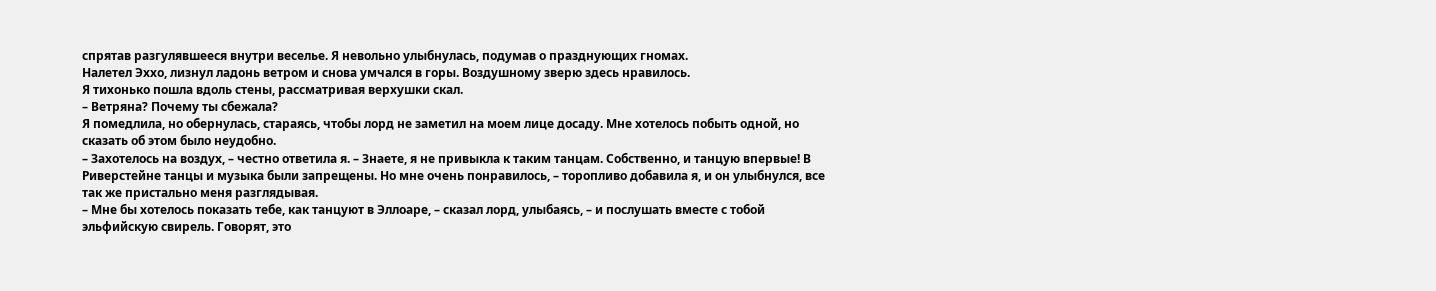спрятав разгулявшееся внутри веселье. Я невольно улыбнулась, подумав о празднующих гномах.
Налетел Эххо, лизнул ладонь ветром и снова умчался в горы. Воздушному зверю здесь нравилось.
Я тихонько пошла вдоль стены, рассматривая верхушки скал.
– Ветряна? Почему ты сбежала?
Я помедлила, но обернулась, стараясь, чтобы лорд не заметил на моем лице досаду. Мне хотелось побыть одной, но сказать об этом было неудобно.
– Захотелось на воздух, – честно ответила я. – Знаете, я не привыкла к таким танцам. Собственно, и танцую впервые! В Риверстейне танцы и музыка были запрещены. Но мне очень понравилось, – торопливо добавила я, и он улыбнулся, все так же пристально меня разглядывая.
– Мне бы хотелось показать тебе, как танцуют в Эллоаре, – сказал лорд, улыбаясь, – и послушать вместе с тобой эльфийскую свирель. Говорят, это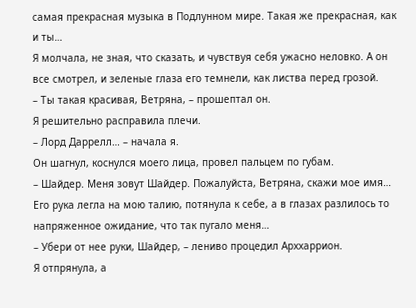самая прекрасная музыка в Подлунном мире. Такая же прекрасная, как и ты…
Я молчала, не зная, что сказать, и чувствуя себя ужасно неловко. А он все смотрел, и зеленые глаза его темнели, как листва перед грозой.
– Ты такая красивая, Ветряна, – прошептал он.
Я решительно расправила плечи.
– Лорд Даррелл… – начала я.
Он шагнул, коснулся моего лица, провел пальцем по губам.
– Шайдер. Меня зовут Шайдер. Пожалуйста, Ветряна, скажи мое имя…
Его рука легла на мою талию, потянула к себе, а в глазах разлилось то напряженное ожидание, что так пугало меня…
– Убери от нее руки, Шайдер, – лениво процедил Арххаррион.
Я отпрянула, а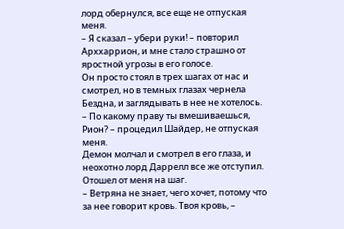лорд обернулся, все еще не отпуская меня.
– Я сказал – убери руки! – повторил Арххаррион, и мне стало страшно от яростной угрозы в его голосе.
Он просто стоял в трех шагах от нас и смотрел, но в темных глазах чернела Бездна, и заглядывать в нее не хотелось.
– По какому праву ты вмешиваешься, Рион? – процедил Шайдер, не отпуская меня.
Демон молчал и смотрел в его глаза, и неохотно лорд Даррелл все же отступил. Отошел от меня на шаг.
– Ветряна не знает, чего хочет, потому что за нее говорит кровь. Твоя кровь, –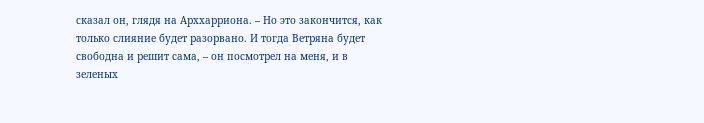сказал он, глядя на Арххарриона. – Но это закончится, как только слияние будет разорвано. И тогда Ветряна будет свободна и решит сама, – он посмотрел на меня, и в зеленых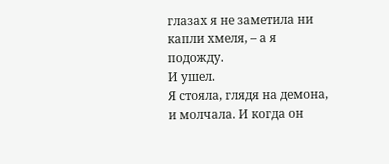глазах я не заметила ни капли хмеля, – а я подожду.
И ушел.
Я стояла, глядя на демона, и молчала. И когда он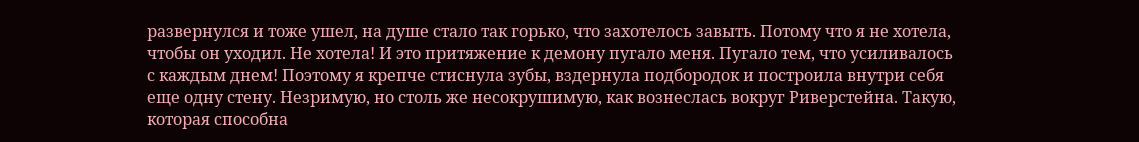развернулся и тоже ушел, на душе стало так горько, что захотелось завыть. Потому что я не хотела, чтобы он уходил. Не хотела! И это притяжение к демону пугало меня. Пугало тем, что усиливалось с каждым днем! Поэтому я крепче стиснула зубы, вздернула подбородок и построила внутри себя еще одну стену. Незримую, но столь же несокрушимую, как вознеслась вокруг Риверстейна. Такую, которая способна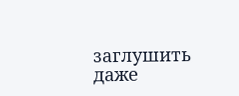заглушить даже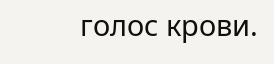голос крови.